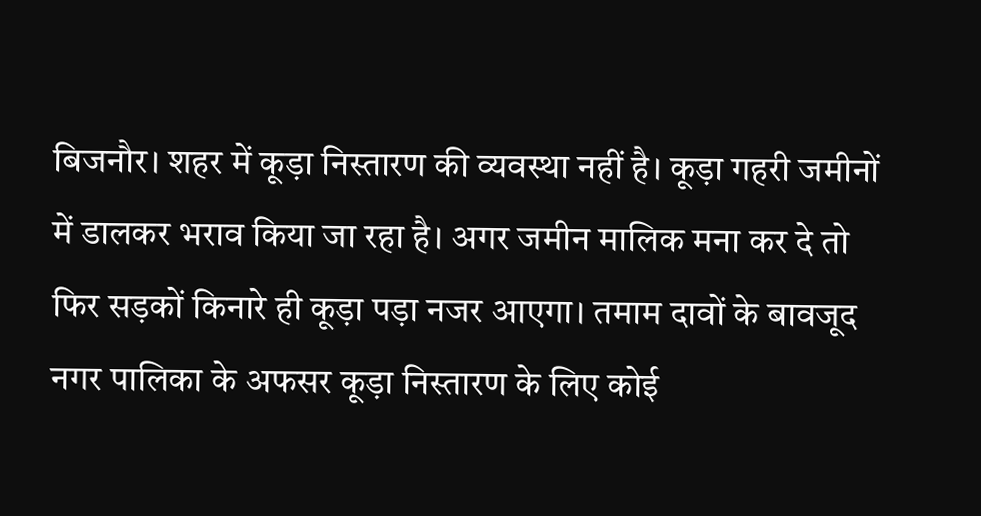बिजनौर। शहर में कूड़ा निस्तारण की व्यवस्था नहीं है। कूड़ा गहरी जमीनों में डालकर भराव किया जा रहा है। अगर जमीन मालिक मना कर दे तो फिर सड़कों किनारे ही कूड़ा पड़ा नजर आएगा। तमाम दावों के बावजूद नगर पालिका के अफसर कूड़ा निस्तारण के लिए कोई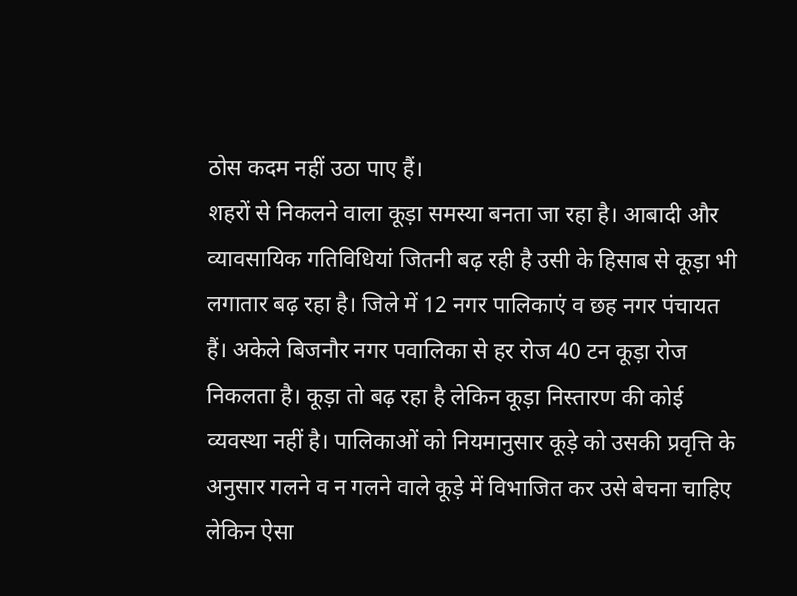ठोस कदम नहीं उठा पाए हैं।
शहरों से निकलने वाला कूड़ा समस्या बनता जा रहा है। आबादी और व्यावसायिक गतिविधियां जितनी बढ़ रही है उसी के हिसाब से कूड़ा भी लगातार बढ़ रहा है। जिले में 12 नगर पालिकाएं व छह नगर पंचायत हैं। अकेले बिजनौर नगर पवालिका से हर रोज 40 टन कूड़ा रोज निकलता है। कूड़ा तो बढ़ रहा है लेकिन कूड़ा निस्तारण की कोई व्यवस्था नहीं है। पालिकाओं को नियमानुसार कूड़े को उसकी प्रवृत्ति के अनुसार गलने व न गलने वाले कूड़े में विभाजित कर उसे बेचना चाहिए लेकिन ऐसा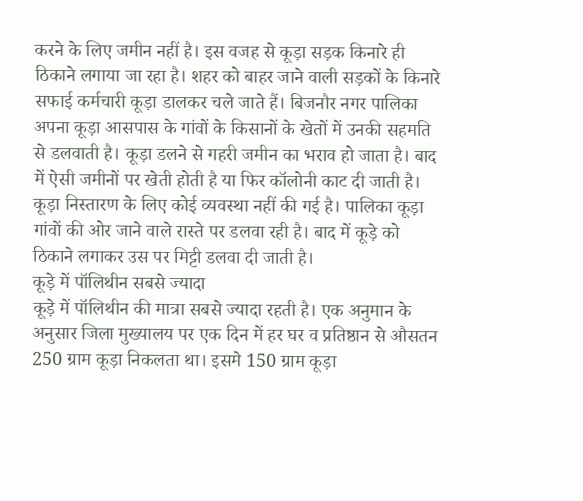करने के लिए जमीन नहीं है। इस वजह से कूड़ा सड़क किनारे ही ठिकाने लगाया जा रहा है। शहर को बाहर जाने वाली सड़कों के किनारे सफाई कर्मचारी कूड़ा डालकर चले जाते हैं। बिजनौर नगर पालिका अपना कूड़ा आसपास के गांवों के किसानों के खेतों में उनकी सहमति से डलवाती है। कूड़ा डलने से गहरी जमीन का भराव हो जाता है। बाद में ऐसी जमीनों पर खेती होती है या फिर कॉलोनी काट दी जाती है। कूड़ा निस्तारण के लिए कोई व्यवस्था नहीं की गई है। पालिका कूड़ा गांवों की ओर जाने वाले रास्ते पर डलवा रही है। बाद में कूड़े को ठिकाने लगाकर उस पर मिट्टी डलवा दी जाती है।
कूड़े में पॉलिथीन सबसे ज्यादा
कूड़े में पॉलिथीन की मात्रा सबसे ज्यादा रहती है। एक अनुमान के अनुसार जिला मुख्यालय पर एक दिन में हर घर व प्रतिष्ठान से औसतन 250 ग्राम कूड़ा निकलता था। इसमे 150 ग्राम कूड़ा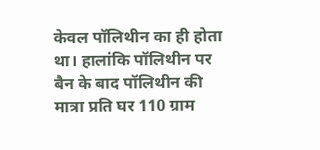केवल पॉलिथीन का ही होता था। हालांकि पॉलिथीन पर बैन के बाद पॉलिथीन की मात्रा प्रति घर 110 ग्राम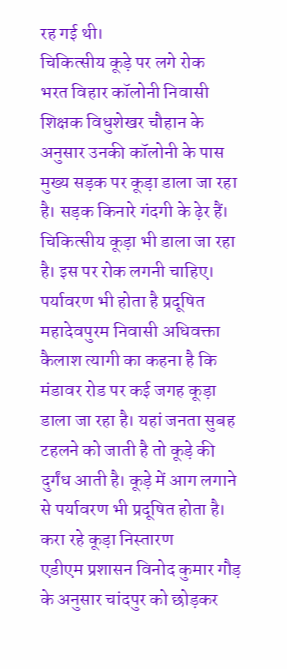रह गई थी।
चिकित्सीय कूड़े पर लगे रोक
भरत विहार कॉलोनी निवासी शिक्षक विधुशेखर चौहान के अनुसार उनकी कॉलोनी के पास मुख्य सड़क पर कूड़ा डाला जा रहा है। सड़क किनारे गंदगी के ढ़ेर हैं। चिकित्सीय कूड़ा भी डाला जा रहा है। इस पर रोक लगनी चाहिए।
पर्यावरण भी होता है प्रदूषित
महादेवपुरम निवासी अधिवक्ता कैलाश त्यागी का कहना है कि मंडावर रोड पर कई जगह कूड़ा डाला जा रहा है। यहां जनता सुबह टहलने को जाती है तो कूड़े की दुर्गंध आती है। कूड़े में आग लगाने से पर्यावरण भी प्रदूषित होता है।
करा रहे कूड़ा निस्तारण
एडीएम प्रशासन विनोद कुमार गौड़ के अनुसार चांदपुर को छोड़कर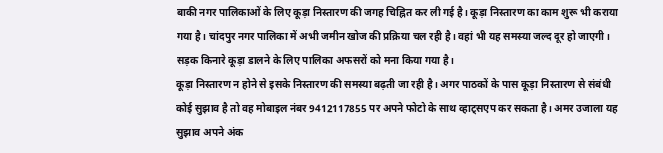बाकी नगर पालिकाओं के लिए कूड़ा निस्तारण की जगह चिह्नित कर ली गई है। कूड़ा निस्तारण का काम शुरू भी कराया गया है। चांदपुर नगर पालिका में अभी जमीन खोज की प्रक्रिया चल रही है। वहां भी यह समस्या जल्द दूर हो जाएगी। सड़क किनारे कूड़ा डालने के लिए पालिका अफसरों को मना किया गया है।
कूड़ा निस्तारण न होने से इसके निस्तारण की समस्या बढ़ती जा रही है। अगर पाठकों के पास कूड़ा निस्तारण से संबंधी कोई सुझाव है तो वह मोबाइल नंबर 9412117855 पर अपने फोटो के साथ व्हाट्सएप कर सकता है। अमर उजाला यह सुझाव अपने अंक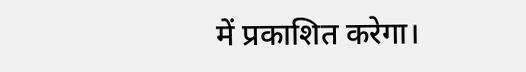में प्रकाशित करेगा।